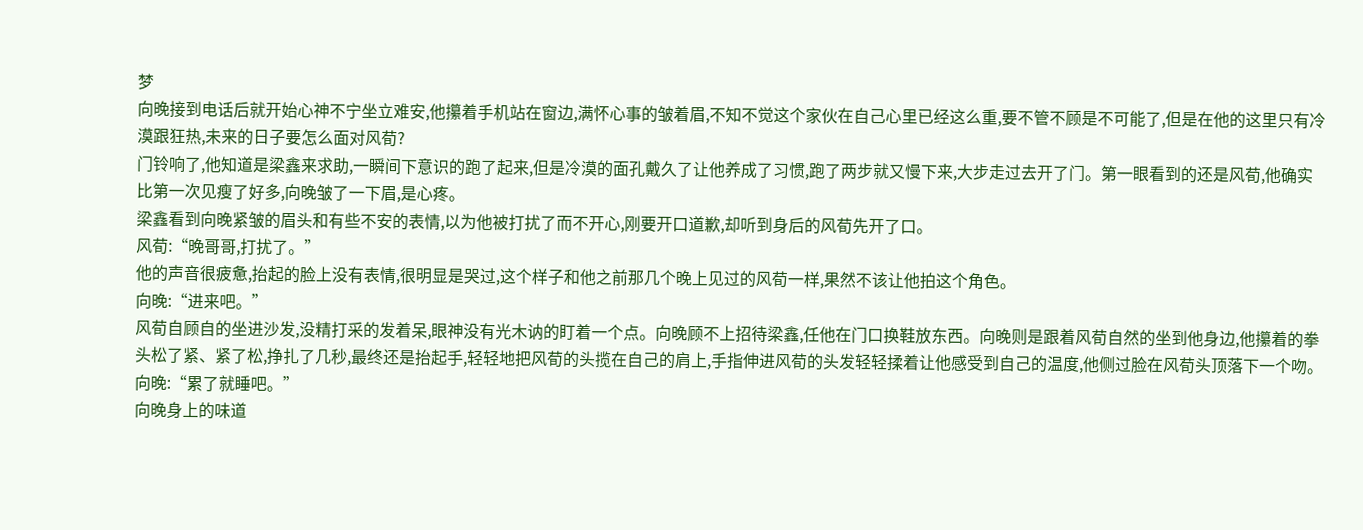梦
向晚接到电话后就开始心神不宁坐立难安,他攥着手机站在窗边,满怀心事的皱着眉,不知不觉这个家伙在自己心里已经这么重,要不管不顾是不可能了,但是在他的这里只有冷漠跟狂热,未来的日子要怎么面对风荀?
门铃响了,他知道是梁鑫来求助,一瞬间下意识的跑了起来,但是冷漠的面孔戴久了让他养成了习惯,跑了两步就又慢下来,大步走过去开了门。第一眼看到的还是风荀,他确实比第一次见瘦了好多,向晚皱了一下眉,是心疼。
梁鑫看到向晚紧皱的眉头和有些不安的表情,以为他被打扰了而不开心,刚要开口道歉,却听到身后的风荀先开了口。
风荀:“晚哥哥,打扰了。”
他的声音很疲惫,抬起的脸上没有表情,很明显是哭过,这个样子和他之前那几个晚上见过的风荀一样,果然不该让他拍这个角色。
向晚:“进来吧。”
风荀自顾自的坐进沙发,没精打采的发着呆,眼神没有光木讷的盯着一个点。向晚顾不上招待梁鑫,任他在门口换鞋放东西。向晚则是跟着风荀自然的坐到他身边,他攥着的拳头松了紧、紧了松,挣扎了几秒,最终还是抬起手,轻轻地把风荀的头揽在自己的肩上,手指伸进风荀的头发轻轻揉着让他感受到自己的温度,他侧过脸在风荀头顶落下一个吻。
向晚:“累了就睡吧。”
向晚身上的味道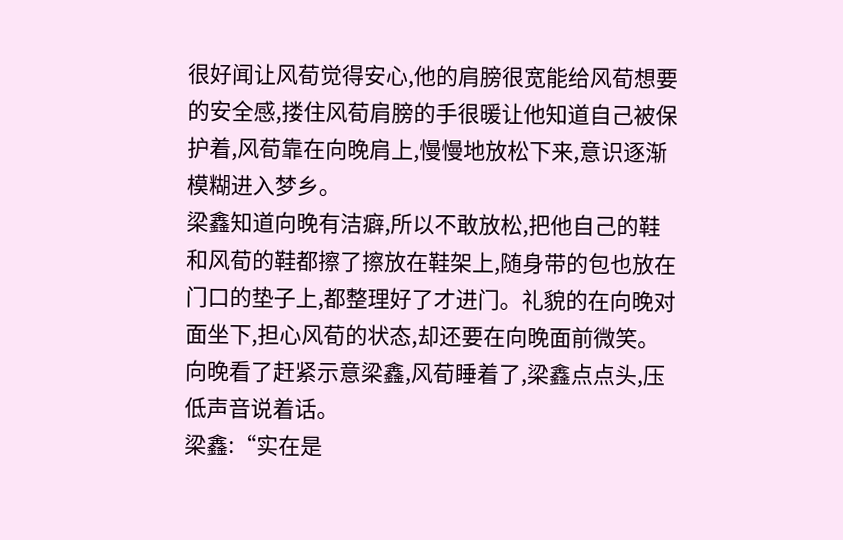很好闻让风荀觉得安心,他的肩膀很宽能给风荀想要的安全感,搂住风荀肩膀的手很暖让他知道自己被保护着,风荀靠在向晚肩上,慢慢地放松下来,意识逐渐模糊进入梦乡。
梁鑫知道向晚有洁癖,所以不敢放松,把他自己的鞋和风荀的鞋都擦了擦放在鞋架上,随身带的包也放在门口的垫子上,都整理好了才进门。礼貌的在向晚对面坐下,担心风荀的状态,却还要在向晚面前微笑。
向晚看了赶紧示意梁鑫,风荀睡着了,梁鑫点点头,压低声音说着话。
梁鑫:“实在是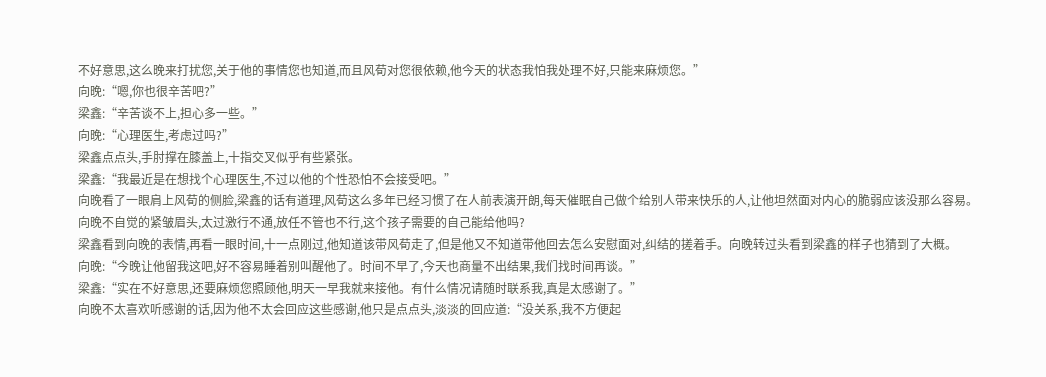不好意思,这么晚来打扰您,关于他的事情您也知道,而且风荀对您很依赖,他今天的状态我怕我处理不好,只能来麻烦您。”
向晚:“嗯,你也很辛苦吧?”
梁鑫:“辛苦谈不上,担心多一些。”
向晚:“心理医生,考虑过吗?”
梁鑫点点头,手肘撑在膝盖上,十指交叉似乎有些紧张。
梁鑫:“我最近是在想找个心理医生,不过以他的个性恐怕不会接受吧。”
向晚看了一眼肩上风荀的侧脸,梁鑫的话有道理,风荀这么多年已经习惯了在人前表演开朗,每天催眠自己做个给别人带来快乐的人,让他坦然面对内心的脆弱应该没那么容易。向晚不自觉的紧皱眉头,太过激行不通,放任不管也不行,这个孩子需要的自己能给他吗?
梁鑫看到向晚的表情,再看一眼时间,十一点刚过,他知道该带风荀走了,但是他又不知道带他回去怎么安慰面对,纠结的搓着手。向晚转过头看到梁鑫的样子也猜到了大概。
向晚:“今晚让他留我这吧,好不容易睡着别叫醒他了。时间不早了,今天也商量不出结果,我们找时间再谈。”
梁鑫:“实在不好意思,还要麻烦您照顾他,明天一早我就来接他。有什么情况请随时联系我,真是太感谢了。”
向晚不太喜欢听感谢的话,因为他不太会回应这些感谢,他只是点点头,淡淡的回应道:“没关系,我不方便起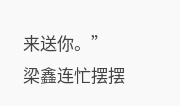来送你。”
梁鑫连忙摆摆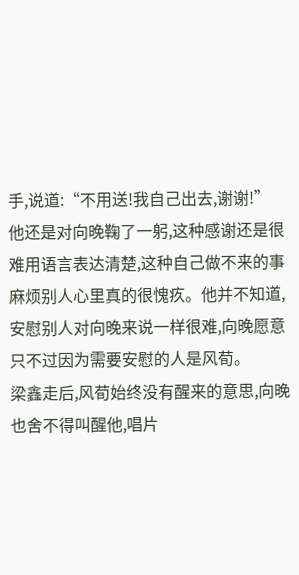手,说道:“不用送!我自己出去,谢谢!”
他还是对向晚鞠了一躬,这种感谢还是很难用语言表达清楚,这种自己做不来的事麻烦别人心里真的很愧疚。他并不知道,安慰别人对向晚来说一样很难,向晚愿意只不过因为需要安慰的人是风荀。
梁鑫走后,风荀始终没有醒来的意思,向晚也舍不得叫醒他,唱片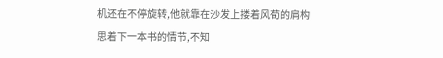机还在不停旋转,他就靠在沙发上搂着风荀的肩构思着下一本书的情节,不知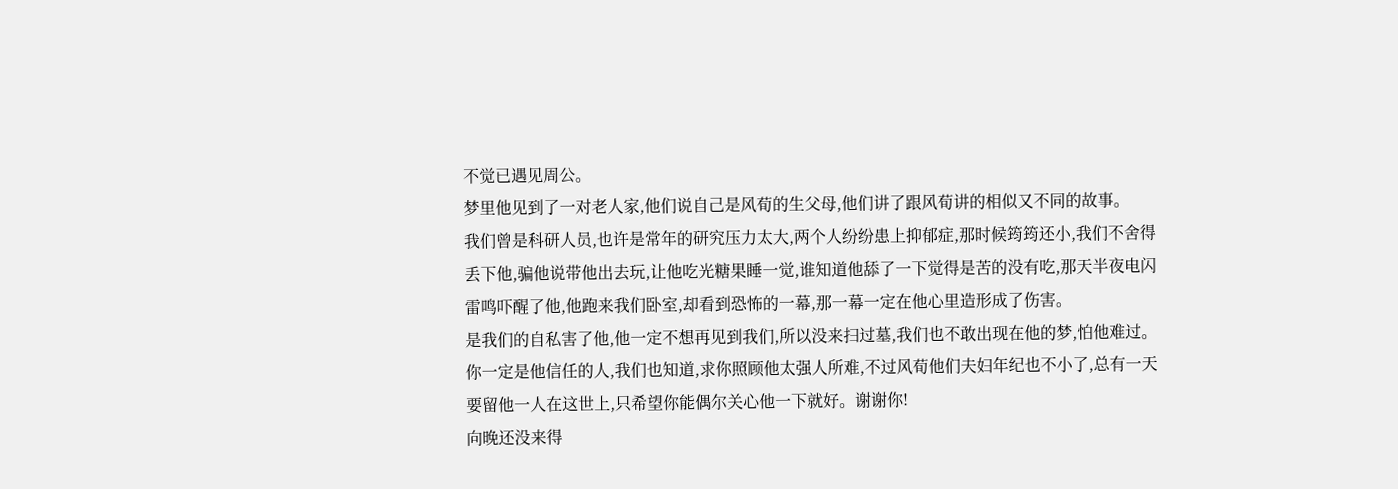不觉已遇见周公。
梦里他见到了一对老人家,他们说自己是风荀的生父母,他们讲了跟风荀讲的相似又不同的故事。
我们曾是科研人员,也许是常年的研究压力太大,两个人纷纷患上抑郁症,那时候筠筠还小,我们不舍得丢下他,骗他说带他出去玩,让他吃光糖果睡一觉,谁知道他舔了一下觉得是苦的没有吃,那天半夜电闪雷鸣吓醒了他,他跑来我们卧室,却看到恐怖的一幕,那一幕一定在他心里造形成了伤害。
是我们的自私害了他,他一定不想再见到我们,所以没来扫过墓,我们也不敢出现在他的梦,怕他难过。
你一定是他信任的人,我们也知道,求你照顾他太强人所难,不过风荀他们夫妇年纪也不小了,总有一天要留他一人在这世上,只希望你能偶尔关心他一下就好。谢谢你!
向晚还没来得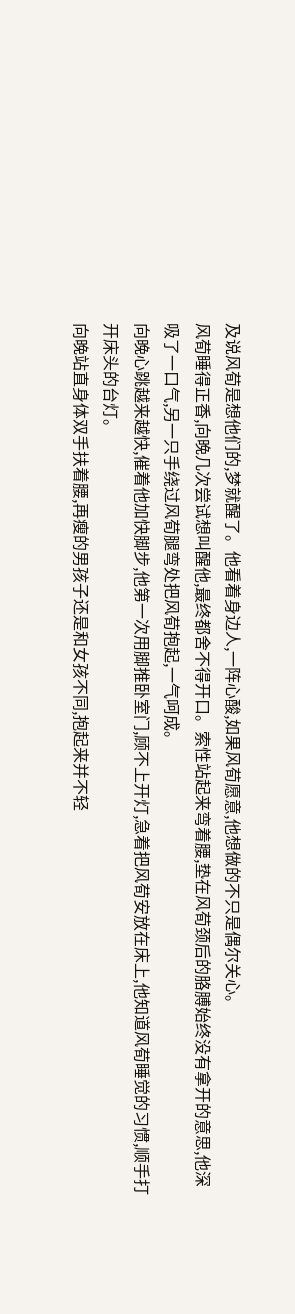及说风荀是想他们的,梦就醒了。他看着身边人,一阵心酸,如果风荀愿意,他想做的不只是偶尔关心。
风荀睡得正香,向晚几次尝试想叫醒他,最终都舍不得开口。索性站起来弯着腰,垫在风荀颈后的胳膊始终没有拿开的意思,他深吸了一口气,另一只手绕过风荀腿弯处把风荀抱起,一气呵成。
向晚心跳越来越快,催着他加快脚步,他第一次用脚推卧室门,顾不上开灯,急着把风荀安放在床上,他知道风荀睡觉的习惯,顺手打开床头的台灯。
向晚站直身体双手扶着腰,再瘦的男孩子还是和女孩不同,抱起来并不轻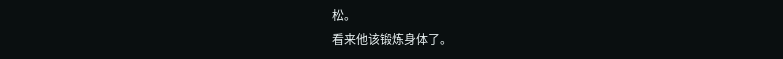松。
看来他该锻炼身体了。